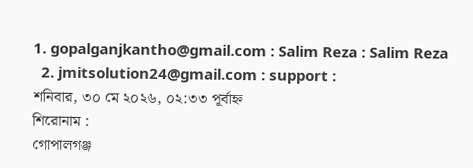1. gopalganjkantho@gmail.com : Salim Reza : Salim Reza
  2. jmitsolution24@gmail.com : support :
শনিবার, ৩০ মে ২০২৬, ০২:৩৩ পূর্বাহ্ন
শিরোনাম :
গোপালগঞ্জ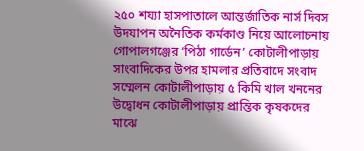২৫০ শয্যা হাসপাতালে আন্তর্জাতিক নার্স দিবস উদযাপন অনৈতিক কর্মকাণ্ড নিয়ে আলোচনায় গোপালগঞ্জের ‘পিঠা গার্ডেন’ কোটালীপাড়ায় সাংবাদিকের উপর হামলার প্রতিবাদে সংবাদ সম্মেলন কোটালীপাড়ায় ৫ কিমি খাল খননের উদ্বোধন কোটালীপাড়ায় প্রান্তিক কৃষকদের মাঝে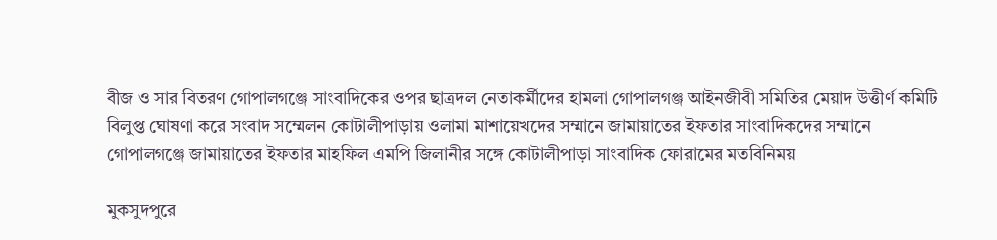বীজ ও সার বিতরণ গোপালগঞ্জে সাংবাদিকের ওপর ছাত্রদল নেতাকর্মীদের হামলা গোপালগঞ্জ আইনজীবী সমিতির মেয়াদ উত্তীর্ণ কমিটি বিলুপ্ত ঘোষণা করে সংবাদ সম্মেলন কোটালীপাড়ায় ওলামা মাশায়েখদের সম্মানে জামায়াতের ইফতার সাংবাদিকদের সম্মানে গোপালগঞ্জে জামায়াতের ইফতার মাহফিল এমপি জিলানীর সঙ্গে কোটালীপাড়া সাংবাদিক ফোরামের মতবিনিময়

মুকসুদপুরে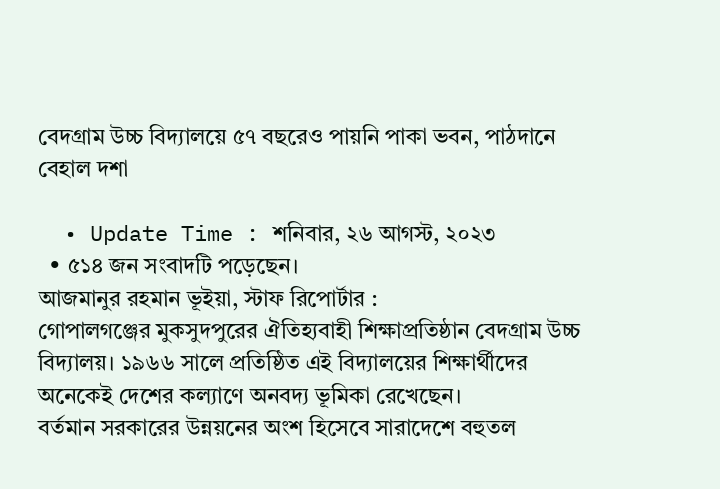বেদগ্রাম উচ্চ বিদ্যালয়ে ৫৭ বছরেও পায়নি পাকা ভবন, পাঠদানে বেহাল দশা

  • Update Time : শনিবার, ২৬ আগস্ট, ২০২৩
  • ৫১৪ জন সংবাদটি পড়েছেন।
আজমানুর রহমান ভূইয়া, স্টাফ রিপোর্টার :
গোপালগঞ্জের মুকসুদপুরের ঐতিহ্যবাহী শিক্ষাপ্রতিষ্ঠান বেদগ্রাম উচ্চ বিদ্যালয়। ১৯৬৬ সালে প্রতিষ্ঠিত এই বিদ্যালয়ের শিক্ষার্থীদের অনেকেই দেশের কল্যাণে অনবদ্য ভূমিকা রেখেছেন।
বর্তমান সরকারের উন্নয়নের অংশ হিসেবে সারাদেশে বহুতল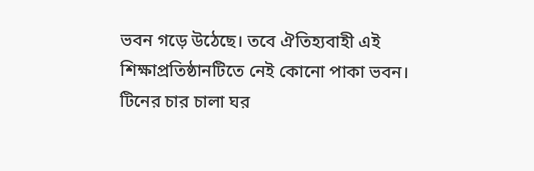ভবন গড়ে উঠেছে। তবে ঐতিহ্যবাহী এই শিক্ষাপ্রতিষ্ঠানটিতে নেই কোনো পাকা ভবন। টিনের চার চালা ঘর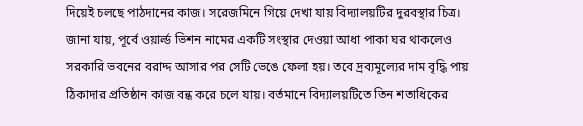দিয়েই চলছে পাঠদানের কাজ। সরেজমিনে গিয়ে দেখা যায় বিদ্যালয়টির দুরবস্থার চিত্র।
জানা যায়, পূর্বে ওয়ার্ল্ড ভিশন নামের একটি সংস্থার দেওয়া আধা পাকা ঘর থাকলেও সরকারি ভবনের বরাদ্দ আসার পর সেটি ভেঙে ফেলা হয়। তবে দ্রব্যমূল্যের দাম বৃদ্ধি পায় ঠিকাদার প্রতিষ্ঠান কাজ বন্ধ করে চলে যায়। বর্তমানে বিদ্যালয়টিতে তিন শতাধিকের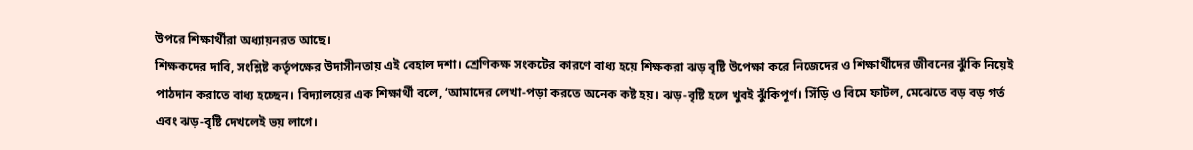উপরে শিক্ষার্থীরা অধ্যায়নরত আছে।
শিক্ষকদের দাবি, সংশ্লিষ্ট কর্তৃপক্ষের উদাসীনতায় এই বেহাল দশা। শ্রেণিকক্ষ সংকটের কারণে বাধ্য হয়ে শিক্ষকরা ঝড় বৃষ্টি উপেক্ষা করে নিজেদের ও শিক্ষার্থীদের জীবনের ঝুঁকি নিয়েই পাঠদান করাতে বাধ্য হচ্ছেন। বিদ্যালয়ের এক শিক্ষার্থী বলে, ‘আমাদের লেখা-পড়া করতে অনেক কষ্ট হয়। ঝড়-বৃষ্টি হলে খুবই ঝুঁকিপূর্ণ। সিঁড়ি ও বিমে ফাটল, মেঝেতে বড় বড় গর্ত এবং ঝড়-বৃষ্টি দেখলেই ভয় লাগে।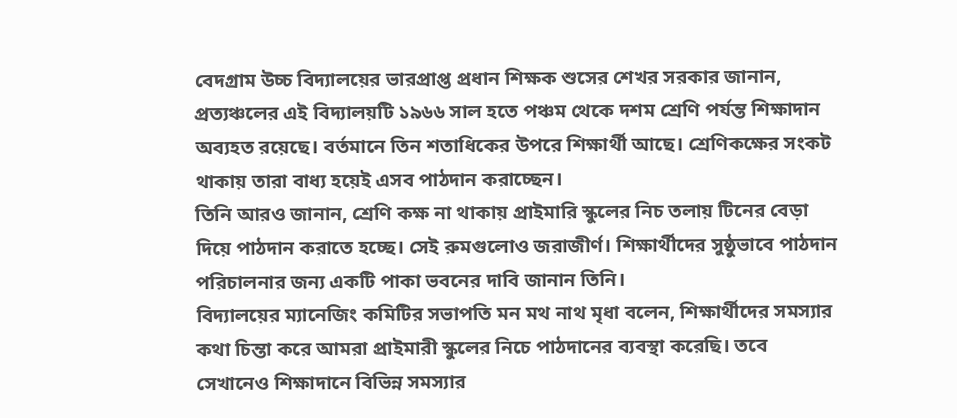বেদগ্রাম উচ্চ বিদ্যালয়ের ভারপ্রাপ্ত প্রধান শিক্ষক শুসের শেখর সরকার জানান,  প্রত্যঞ্চলের এই বিদ্যালয়টি ১৯৬৬ সাল হতে পঞ্চম থেকে দশম শ্রেণি পর্যন্ত শিক্ষাদান অব্যহত রয়েছে। বর্তমানে তিন শতাধিকের উপরে শিক্ষার্থী আছে। শ্রেণিকক্ষের সংকট থাকায় তারা বাধ্য হয়েই এসব পাঠদান করাচ্ছেন।
তিনি আরও জানান, শ্রেণি কক্ষ না থাকায় প্রাইমারি স্কুলের নিচ তলায় টিনের বেড়া দিয়ে পাঠদান করাতে হচ্ছে। সেই রুমগুলোও জরাজীর্ণ। শিক্ষার্থীদের সুষ্ঠুভাবে পাঠদান পরিচালনার জন্য একটি পাকা ভবনের দাবি জানান তিনি।
বিদ্যালয়ের ম্যানেজিং কমিটির সভাপতি মন মথ নাথ মৃধা বলেন, শিক্ষার্থীদের সমস্যার কথা চিন্তা করে আমরা প্রাইমারী স্কুলের নিচে পাঠদানের ব্যবস্থা করেছি। তবে সেখানেও শিক্ষাদানে বিভিন্ন সমস্যার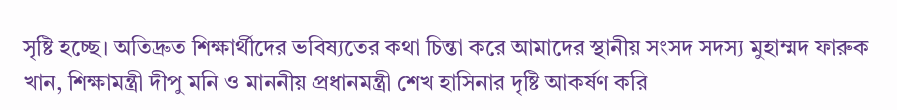সৃষ্টি হচ্ছে। অতিদ্রুত শিক্ষার্থীদের ভবিষ্যতের কথা চিন্তা করে আমাদের স্থানীয় সংসদ সদস্য মুহাম্মদ ফারুক খান, শিক্ষামন্ত্রী দীপু মনি ও মাননীয় প্রধানমন্ত্রী শেখ হাসিনার দৃষ্টি আকর্ষণ করি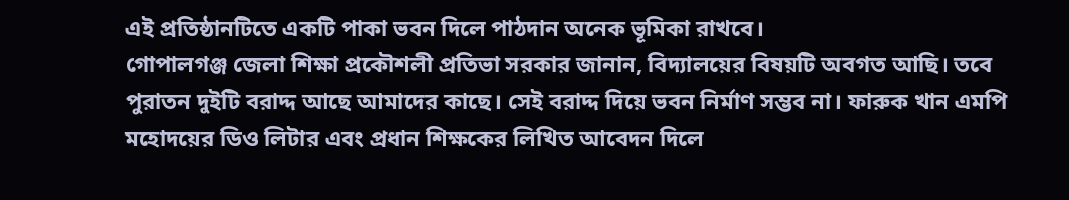এই প্রতিষ্ঠানটিতে একটি পাকা ভবন দিলে পাঠদান অনেক ভূমিকা রাখবে।
গোপালগঞ্জ জেলা শিক্ষা প্রকৌশলী প্রতিভা সরকার জানান, বিদ্যালয়ের বিষয়টি অবগত আছি। তবে পুরাতন দুইটি বরাদ্দ আছে আমাদের কাছে। সেই বরাদ্দ দিয়ে ভবন নির্মাণ সম্ভব না। ফারুক খান এমপি মহোদয়ের ডিও লিটার এবং প্রধান শিক্ষকের লিখিত আবেদন দিলে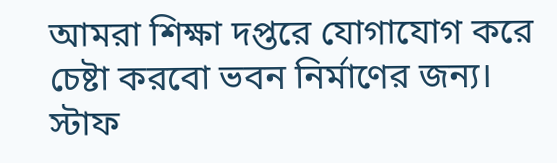আমরা শিক্ষা দপ্তরে যোগাযোগ করে চেষ্টা করবো ভবন নির্মাণের জন্য।
স্টাফ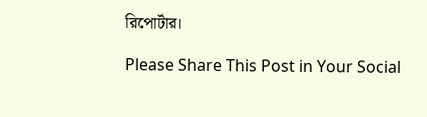রিপোর্টার।

Please Share This Post in Your Social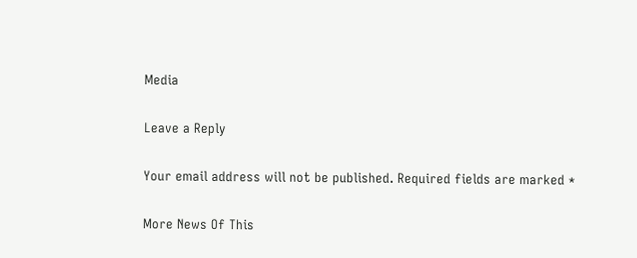Media

Leave a Reply

Your email address will not be published. Required fields are marked *

More News Of This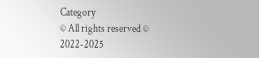Category
© All rights reserved © 2022-2025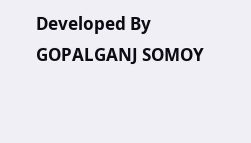Developed By GOPALGANJ SOMOY